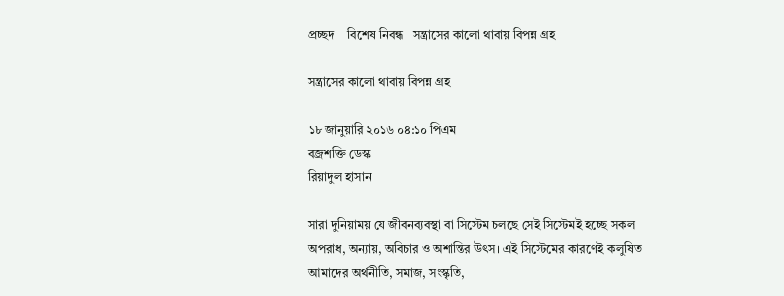প্রচ্ছদ    বিশেষ নিবন্ধ   সন্ত্রাসের কালো থাবায় বিপন্ন গ্রহ

সন্ত্রাসের কালো থাবায় বিপন্ন গ্রহ

১৮ জানুয়ারি ২০১৬ ০৪:১০ পিএম
বজ্রশক্তি ডেস্ক
রিয়াদুল হাসান

সারা দুনিয়াময় যে জীবনব্যবস্থা বা সিস্টেম চলছে সেই সিস্টেমই হচ্ছে সকল অপরাধ, অন্যায়, অবিচার ও অশান্তির উৎস। এই সিস্টেমের কারণেই কলুষিত আমাদের অর্থনীতি, সমাজ, সংস্কৃতি,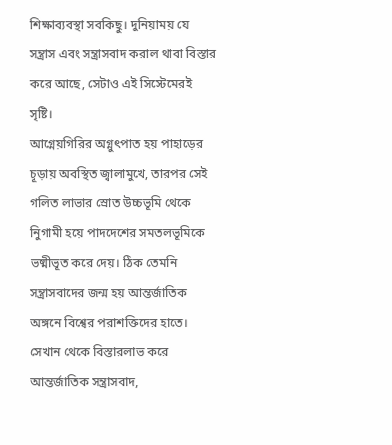শিক্ষাব্যবস্থা সবকিছু। দুনিয়াময় যে সন্ত্রাস এবং সন্ত্রাসবাদ করাল থাবা বিস্তার করে আছে, সেটাও এই সিস্টেমেরই সৃষ্টি।
আগ্নেয়গিরির অগ্নুৎপাত হয় পাহাড়ের চূড়ায় অবস্থিত জ্বালামুখে, তারপর সেই গলিত লাভার স্রোত উচ্চভূমি থেকে নিুগামী হয়ে পাদদেশের সমতলভূমিকে ভষ্মীভূত করে দেয়। ঠিক তেমনি সন্ত্রাসবাদের জন্ম হয় আন্তর্জাতিক অঙ্গনে বিশ্বের পরাশক্তিদের হাতে। সেখান থেকে বিস্তারলাভ করে আন্তর্জাতিক সন্ত্রাসবাদ,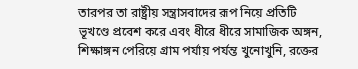তারপর তা রাষ্ট্রীয় সন্ত্রাসবাদের রূপ নিয়ে প্রতিটি ভূখণ্ডে প্রবেশ করে এবং ধীরে ধীরে সামাজিক অঙ্গন, শিক্ষাঙ্গন পেরিয়ে গ্রাম পর্যায় পর্যন্ত খুনোখুনি, রক্তের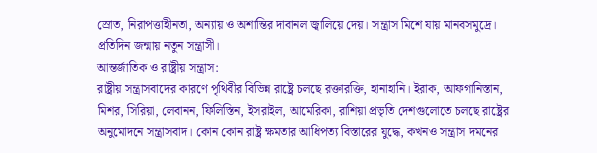স্রোত, নিরাপত্তাহীনতা, অন্যায় ও অশান্তির দাবানল জ্বালিয়ে দেয়। সন্ত্রাস মিশে যায় মানবসমুদ্রে। প্রতিদিন জন্মায় নতুন সন্ত্রাসী।
আন্তর্জাতিক ও রাষ্ট্রীয় সন্ত্রাস:
রাষ্ট্রীয় সন্ত্রাসবাদের কারণে পৃথিবীর বিভিন্ন রাষ্ট্রে চলছে রক্তারক্তি, হানাহানি। ইরাক, আফগানিস্তান, মিশর, সিরিয়া, লেবানন, ফিলিস্তিন, ইসরাইল, আমেরিকা, রাশিয়া প্রভৃতি দেশগুলোতে চলছে রাষ্ট্রের অনুমোদনে সন্ত্রাসবাদ। কোন কোন রাষ্ট্র ক্ষমতার আধিপত্য বিস্তারের যুদ্ধে, কখনও সন্ত্রাস দমনের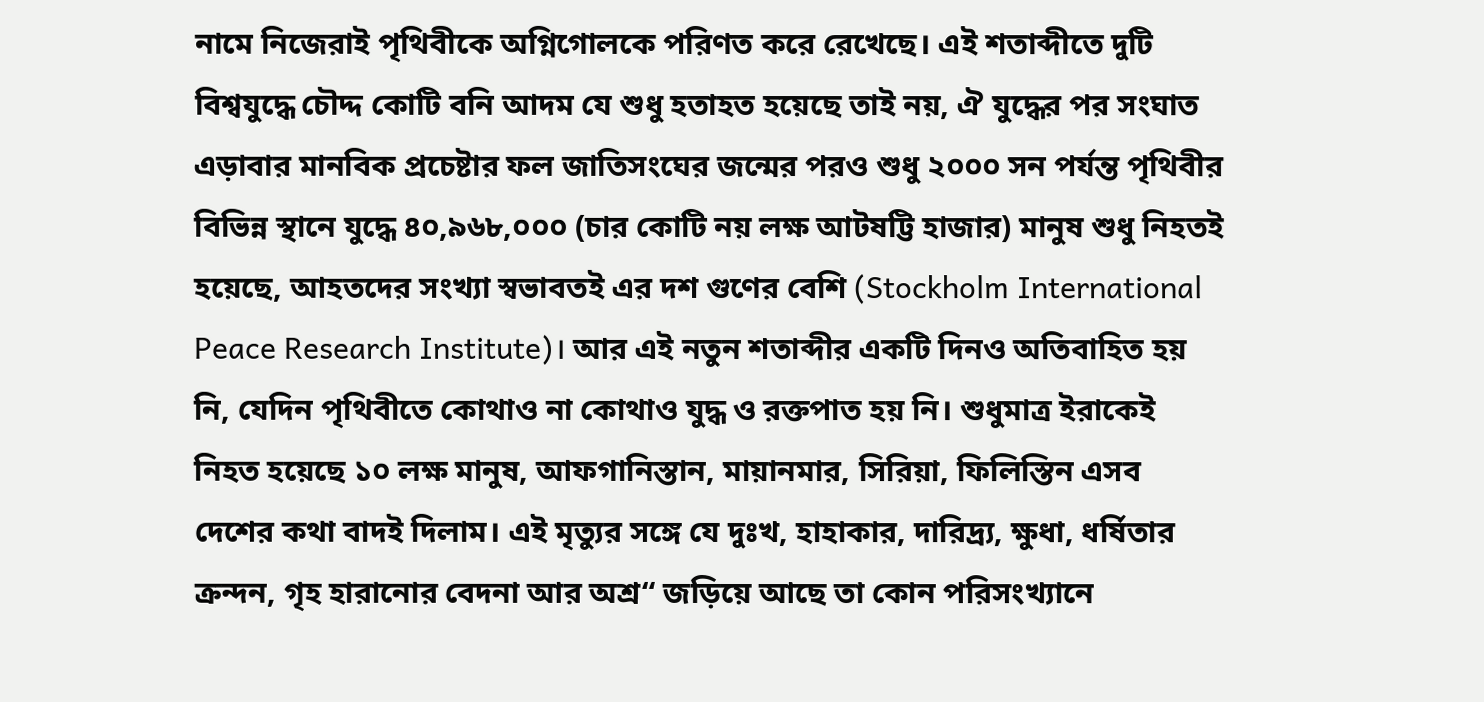নামে নিজেরাই পৃথিবীকে অগ্নিগোলকে পরিণত করে রেখেছে। এই শতাব্দীতে দুটি বিশ্বযুদ্ধে চৌদ্দ কোটি বনি আদম যে শুধু হতাহত হয়েছে তাই নয়, ঐ যুদ্ধের পর সংঘাত এড়াবার মানবিক প্রচেষ্টার ফল জাতিসংঘের জন্মের পরও শুধু ২০০০ সন পর্যন্ত পৃথিবীর বিভিন্ন স্থানে যুদ্ধে ৪০,৯৬৮,০০০ (চার কোটি নয় লক্ষ আটষট্টি হাজার) মানুষ শুধু নিহতই হয়েছে, আহতদের সংখ্যা স্বভাবতই এর দশ গুণের বেশি (Stockholm International Peace Research Institute)। আর এই নতুন শতাব্দীর একটি দিনও অতিবাহিত হয় নি, যেদিন পৃথিবীতে কোথাও না কোথাও যুদ্ধ ও রক্তপাত হয় নি। শুধুমাত্র ইরাকেই নিহত হয়েছে ১০ লক্ষ মানুষ, আফগানিস্তান, মায়ানমার, সিরিয়া, ফিলিস্তিন এসব দেশের কথা বাদই দিলাম। এই মৃত্যুর সঙ্গে যে দুঃখ, হাহাকার, দারিদ্র্য, ক্ষুধা, ধর্ষিতার ক্রন্দন, গৃহ হারানোর বেদনা আর অশ্র“ জড়িয়ে আছে তা কোন পরিসংখ্যানে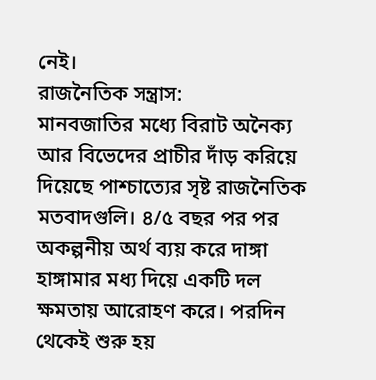নেই।
রাজনৈতিক সন্ত্রাস:
মানবজাতির মধ্যে বিরাট অনৈক্য আর বিভেদের প্রাচীর দাঁড় করিয়ে দিয়েছে পাশ্চাত্যের সৃষ্ট রাজনৈতিক মতবাদগুলি। ৪/৫ বছর পর পর অকল্পনীয় অর্থ ব্যয় করে দাঙ্গা হাঙ্গামার মধ্য দিয়ে একটি দল ক্ষমতায় আরোহণ করে। পরদিন থেকেই শুরু হয়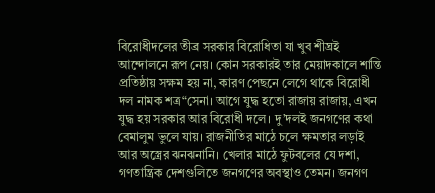বিরোধীদলের তীব্র সরকার বিরোধিতা যা খুব শীঘ্রই আন্দোলনে রূপ নেয়। কোন সরকারই তার মেয়াদকালে শান্তি প্রতিষ্ঠায় সক্ষম হয় না, কারণ পেছনে লেগে থাকে বিরোধী দল নামক শত্র“সেনা। আগে যুদ্ধ হতো রাজায় রাজায়, এখন যুদ্ধ হয় সরকার আর বিরোধী দলে। দু’দলই জনগণের কথা বেমালুম ভুলে যায়। রাজনীতির মাঠে চলে ক্ষমতার লড়াই আর অস্ত্রের ঝনঝনানি। খেলার মাঠে ফুটবলের যে দশা, গণতান্ত্রিক দেশগুলিতে জনগণের অবস্থাও তেমন। জনগণ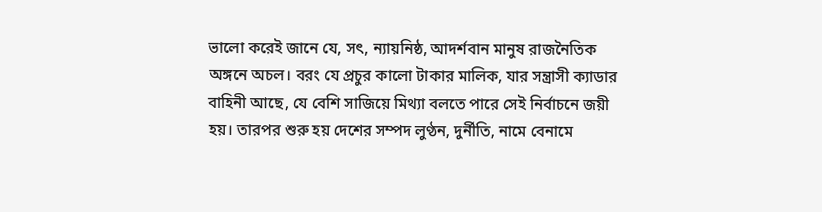ভালো করেই জানে যে, সৎ, ন্যায়নিষ্ঠ, আদর্শবান মানুষ রাজনৈতিক অঙ্গনে অচল। বরং যে প্রচুর কালো টাকার মালিক, যার সন্ত্রাসী ক্যাডার বাহিনী আছে, যে বেশি সাজিয়ে মিথ্যা বলতে পারে সেই নির্বাচনে জয়ী হয়। তারপর শুরু হয় দেশের সম্পদ লুণ্ঠন, দুর্নীতি, নামে বেনামে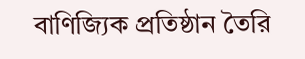বাণিজ্যিক প্রতিষ্ঠান তৈরি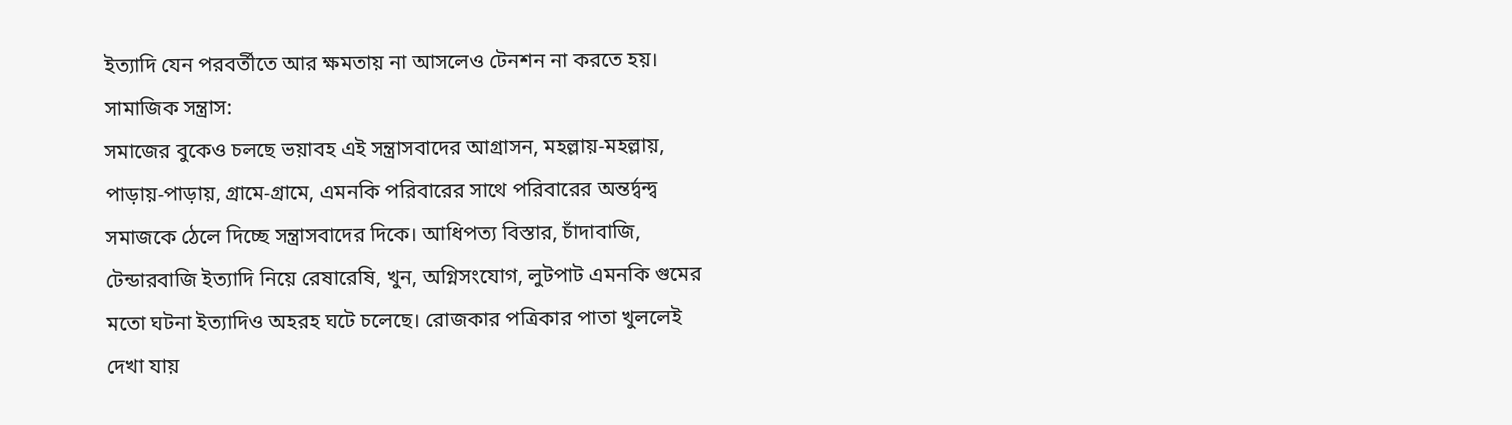ইত্যাদি যেন পরবর্তীতে আর ক্ষমতায় না আসলেও টেনশন না করতে হয়।
সামাজিক সন্ত্রাস:
সমাজের বুকেও চলছে ভয়াবহ এই সন্ত্রাসবাদের আগ্রাসন, মহল্লায়-মহল্লায়, পাড়ায়-পাড়ায়, গ্রামে-গ্রামে, এমনকি পরিবারের সাথে পরিবারের অন্তর্দ্বন্দ্ব সমাজকে ঠেলে দিচ্ছে সন্ত্রাসবাদের দিকে। আধিপত্য বিস্তার, চাঁদাবাজি, টেন্ডারবাজি ইত্যাদি নিয়ে রেষারেষি, খুন, অগ্নিসংযোগ, লুটপাট এমনকি গুমের মতো ঘটনা ইত্যাদিও অহরহ ঘটে চলেছে। রোজকার পত্রিকার পাতা খুললেই দেখা যায়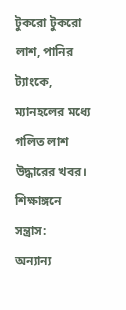টুকরো টুকরো লাশ, পানির ট্যাংকে, ম্যানহলের মধ্যে গলিত লাশ উদ্ধারের খবর।
শিক্ষাঙ্গনে সন্ত্রাস:
অন্যান্য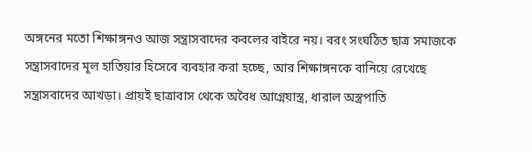অঙ্গনের মতো শিক্ষাঙ্গনও আজ সন্ত্রাসবাদের কবলের বাইরে নয়। বরং সংঘঠিত ছাত্র সমাজকে সন্ত্রাসবাদের মূল হাতিয়ার হিসেবে ব্যবহার করা হচ্ছে, আর শিক্ষাঙ্গনকে বানিয়ে রেখেছে সন্ত্রাসবাদের আখড়া। প্রায়ই ছাত্রাবাস থেকে অবৈধ আগ্নেয়াস্ত্র, ধারাল অস্ত্রপাতি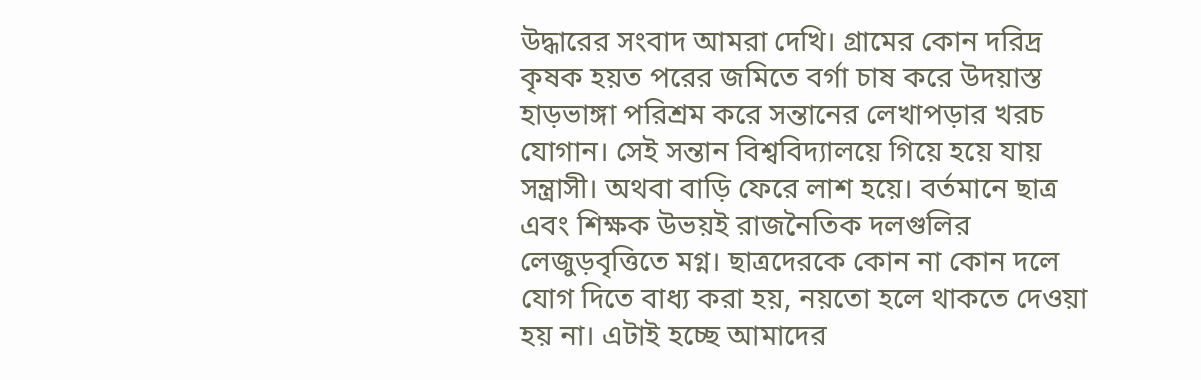উদ্ধারের সংবাদ আমরা দেখি। গ্রামের কোন দরিদ্র কৃষক হয়ত পরের জমিতে বর্গা চাষ করে উদয়াস্ত হাড়ভাঙ্গা পরিশ্রম করে সন্তানের লেখাপড়ার খরচ যোগান। সেই সন্তান বিশ্ববিদ্যালয়ে গিয়ে হয়ে যায় সন্ত্রাসী। অথবা বাড়ি ফেরে লাশ হয়ে। বর্তমানে ছাত্র এবং শিক্ষক উভয়ই রাজনৈতিক দলগুলির লেজুড়বৃত্তিতে মগ্ন। ছাত্রদেরকে কোন না কোন দলে যোগ দিতে বাধ্য করা হয়, নয়তো হলে থাকতে দেওয়া হয় না। এটাই হচ্ছে আমাদের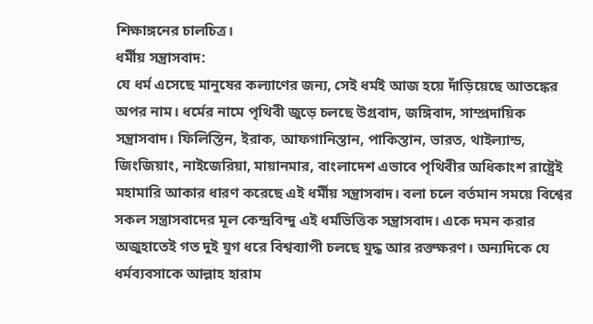শিক্ষাঙ্গনের চালচিত্র।
ধর্মীয় সন্ত্রাসবাদ:
যে ধর্ম এসেছে মানুষের কল্যাণের জন্য, সেই ধর্মই আজ হয়ে দাঁড়িয়েছে আতঙ্কের অপর নাম। ধর্মের নামে পৃথিবী জুড়ে চলছে উগ্রবাদ, জঙ্গিবাদ, সাম্প্রদায়িক সন্ত্রাসবাদ। ফিলিস্তিন, ইরাক, আফগানিস্তান, পাকিস্তান, ভারত, থাইল্যান্ড, জিংজিয়াং, নাইজেরিয়া, মায়ানমার, বাংলাদেশ এভাবে পৃথিবীর অধিকাংশ রাষ্ট্রেই মহামারি আকার ধারণ করেছে এই ধর্মীয় সন্ত্রাসবাদ। বলা চলে বর্তমান সময়ে বিশ্বের সকল সন্ত্রাসবাদের মূল কেন্দ্রবিন্দু এই ধর্মভিত্তিক সন্ত্রাসবাদ। একে দমন করার অজুহাতেই গত দুই যুগ ধরে বিশ্বব্যাপী চলছে যুদ্ধ আর রক্তক্ষরণ। অন্যদিকে যে ধর্মব্যবসাকে আল্লাহ হারাম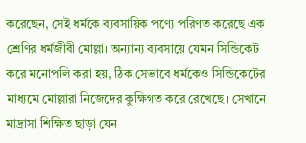করেছেন, সেই ধর্মকে ব্যবসায়িক পণ্যে পরিণত করেছে এক শ্রেণির ধর্মজীবী মোল্লা। অন্যান্য ব্যবসায়ে যেমন সিন্ডিকেট করে মনোপলি করা হয়, ঠিক সেভাবে ধর্মকেও সিন্ডিকেটের মাধ্যমে মোল্লারা নিজেদের কুক্ষিগত করে রেখেছে। সেখানে মাদ্রাসা শিক্ষিত ছাড়া যেন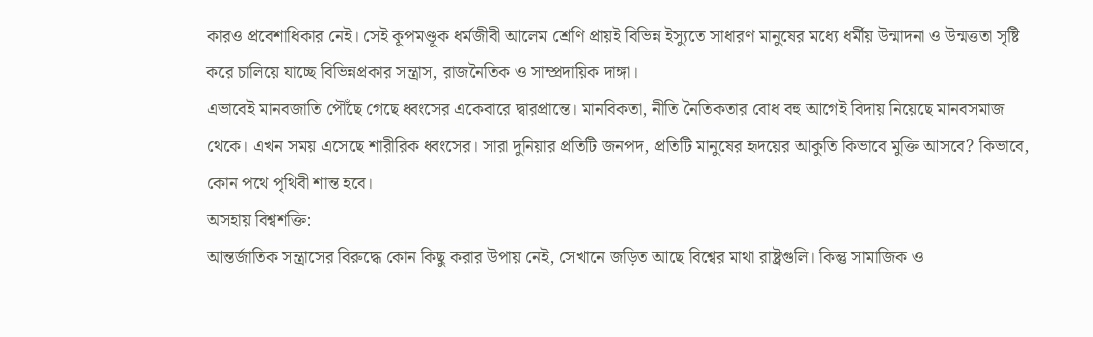কারও প্রবেশাধিকার নেই। সেই কূপমণ্ডূক ধর্মজীবী আলেম শ্রেণি প্রায়ই বিভিন্ন ইস্যুতে সাধারণ মানুষের মধ্যে ধর্মীয় উন্মাদনা ও উন্মত্ততা সৃষ্টি করে চালিয়ে যাচ্ছে বিভিন্নপ্রকার সন্ত্রাস, রাজনৈতিক ও সাম্প্রদায়িক দাঙ্গা।
এভাবেই মানবজাতি পৌঁছে গেছে ধ্বংসের একেবারে দ্বারপ্রান্তে। মানবিকতা, নীতি নৈতিকতার বোধ বহু আগেই বিদায় নিয়েছে মানবসমাজ থেকে। এখন সময় এসেছে শারীরিক ধ্বংসের। সারা দুনিয়ার প্রতিটি জনপদ, প্রতিটি মানুষের হৃদয়ের আকুতি কিভাবে মুক্তি আসবে? কিভাবে, কোন পথে পৃথিবী শান্ত হবে।
অসহায় বিশ্বশক্তি:
আন্তর্জাতিক সন্ত্রাসের বিরুদ্ধে কোন কিছু করার উপায় নেই, সেখানে জড়িত আছে বিশ্বের মাথা রাষ্ট্রগুলি। কিন্তু সামাজিক ও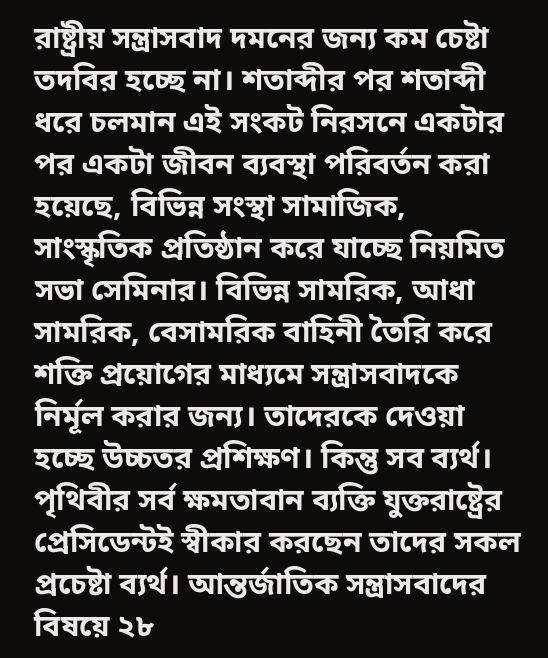রাষ্ট্রীয় সন্ত্রাসবাদ দমনের জন্য কম চেষ্টা তদবির হচ্ছে না। শতাব্দীর পর শতাব্দী ধরে চলমান এই সংকট নিরসনে একটার পর একটা জীবন ব্যবস্থা পরিবর্তন করা হয়েছে, বিভিন্ন সংস্থা সামাজিক, সাংস্কৃতিক প্রতিষ্ঠান করে যাচ্ছে নিয়মিত সভা সেমিনার। বিভিন্ন সামরিক, আধা সামরিক, বেসামরিক বাহিনী তৈরি করে শক্তি প্রয়োগের মাধ্যমে সন্ত্রাসবাদকে নির্মূল করার জন্য। তাদেরকে দেওয়া হচ্ছে উচ্চতর প্রশিক্ষণ। কিন্তু সব ব্যর্থ। পৃথিবীর সর্ব ক্ষমতাবান ব্যক্তি যুক্তরাষ্ট্রের প্রেসিডেন্টই স্বীকার করছেন তাদের সকল প্রচেষ্টা ব্যর্থ। আন্তর্জাতিক সন্ত্রাসবাদের বিষয়ে ২৮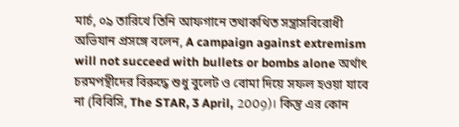মার্চ, ০৯ তারিখে তিনি আফগানে তথাকথিত সন্ত্রাসবিরোধী অভিযান প্রসঙ্গে বলেন, A campaign against extremism will not succeed with bullets or bombs alone অর্থাৎ চরমপন্থীদের বিরুদ্ধে শুধু বুলেট ও বোমা দিয়ে সফল হওয়া যাবে না (বিবিসি, The STAR, 3 April, 2009)। কিন্তু এর কোন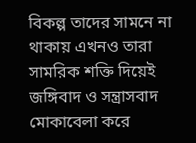বিকল্প তাদের সামনে না থাকায় এখনও তারা সামরিক শক্তি দিয়েই জঙ্গিবাদ ও সন্ত্রাসবাদ মোকাবেলা করে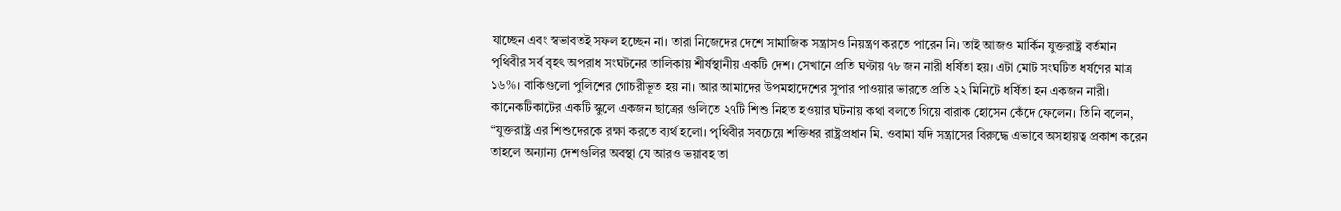যাচ্ছেন এবং স্বভাবতই সফল হচ্ছেন না। তারা নিজেদের দেশে সামাজিক সন্ত্রাসও নিয়ন্ত্রণ করতে পারেন নি। তাই আজও মার্কিন যুক্তরাষ্ট্র বর্তমান পৃথিবীর সর্ব বৃহৎ অপরাধ সংঘটনের তালিকায় শীর্ষস্থানীয় একটি দেশ। সেখানে প্রতি ঘণ্টায় ৭৮ জন নারী ধর্ষিতা হয়। এটা মোট সংঘটিত ধর্ষণের মাত্র ১৬%। বাকিগুলো পুলিশের গোচরীভূত হয় না। আর আমাদের উপমহাদেশের সুপার পাওয়ার ভারতে প্রতি ২২ মিনিটে ধর্ষিতা হন একজন নারী। কানেকটিকাটের একটি স্কুলে একজন ছাত্রের গুলিতে ২৭টি শিশু নিহত হওয়ার ঘটনায় কথা বলতে গিয়ে বারাক হোসেন কেঁদে ফেলেন। তিনি বলেন, “যুক্তরাষ্ট্র এর শিশুদেরকে রক্ষা করতে ব্যর্থ হলো। পৃথিবীর সবচেয়ে শক্তিধর রাষ্ট্রপ্রধান মি. ওবামা যদি সন্ত্রাসের বিরুদ্ধে এভাবে অসহায়ত্ব প্রকাশ করেন তাহলে অন্যান্য দেশগুলির অবস্থা যে আরও ভয়াবহ তা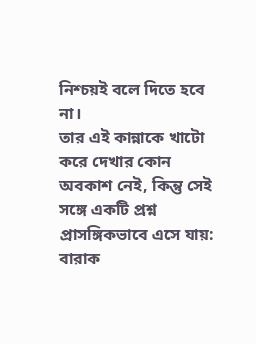নিশ্চয়ই বলে দিতে হবে না।
তার এই কান্নাকে খাটো করে দেখার কোন অবকাশ নেই, কিন্তু সেই সঙ্গে একটি প্রশ্ন প্রাসঙ্গিকভাবে এসে যায়: বারাক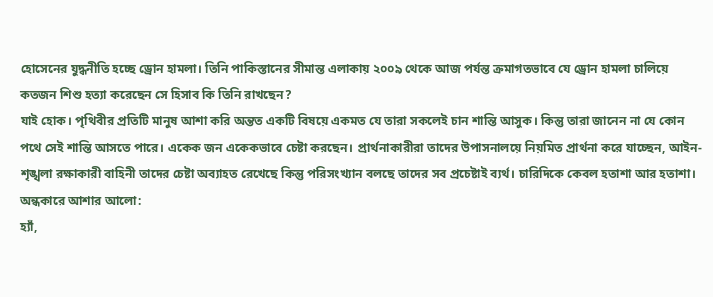হোসেনের যুদ্ধনীতি হচ্ছে ড্রোন হামলা। তিনি পাকিস্তানের সীমান্ত এলাকায় ২০০৯ থেকে আজ পর্যন্ত ক্রমাগতভাবে যে ড্রোন হামলা চালিয়ে কতজন শিশু হত্যা করেছেন সে হিসাব কি তিনি রাখছেন?
যাই হোক। পৃথিবীর প্রতিটি মানুষ আশা করি অন্তত একটি বিষয়ে একমত যে তারা সকলেই চান শান্তি আসুক। কিন্তু তারা জানেন না যে কোন পথে সেই শান্তি আসতে পারে। একেক জন একেকভাবে চেষ্টা করছেন। প্রার্থনাকারীরা তাদের উপাসনালয়ে নিয়মিত প্রার্থনা করে যাচ্ছেন, আইন-শৃঙ্খলা রক্ষাকারী বাহিনী তাদের চেষ্টা অব্যাহত রেখেছে কিন্তু পরিসংখ্যান বলছে তাদের সব প্রচেষ্টাই ব্যর্থ। চারিদিকে কেবল হতাশা আর হতাশা।
অন্ধকারে আশার আলো:
হ্যাঁ,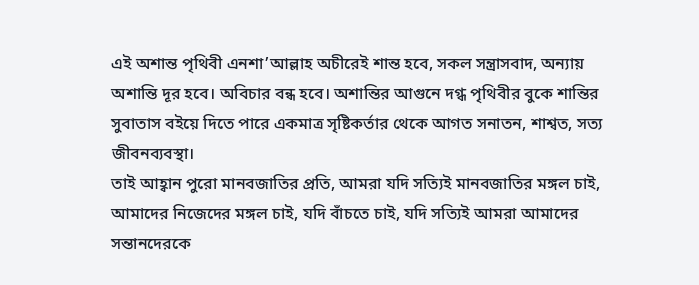এই অশান্ত পৃথিবী এনশা’আল্লাহ অচীরেই শান্ত হবে, সকল সন্ত্রাসবাদ, অন্যায় অশান্তি দূর হবে। অবিচার বন্ধ হবে। অশান্তির আগুনে দগ্ধ পৃথিবীর বুকে শান্তির সুবাতাস বইয়ে দিতে পারে একমাত্র সৃষ্টিকর্তার থেকে আগত সনাতন, শাশ্বত, সত্য জীবনব্যবস্থা।
তাই আহ্বান পুরো মানবজাতির প্রতি, আমরা যদি সত্যিই মানবজাতির মঙ্গল চাই, আমাদের নিজেদের মঙ্গল চাই, যদি বাঁচতে চাই, যদি সত্যিই আমরা আমাদের সন্তানদেরকে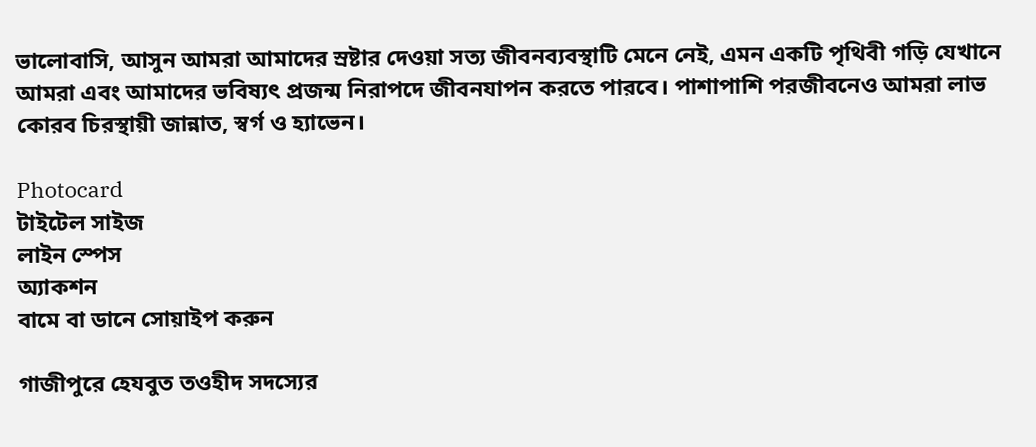ভালোবাসি, আসুন আমরা আমাদের স্রষ্টার দেওয়া সত্য জীবনব্যবস্থাটি মেনে নেই, এমন একটি পৃথিবী গড়ি যেখানে আমরা এবং আমাদের ভবিষ্যৎ প্রজন্ম নিরাপদে জীবনযাপন করতে পারবে। পাশাপাশি পরজীবনেও আমরা লাভ কোরব চিরস্থায়ী জান্নাত, স্বর্গ ও হ্যাভেন।

Photocard
টাইটেল সাইজ
লাইন স্পেস
অ্যাকশন
বামে বা ডানে সোয়াইপ করুন

গাজীপুরে হেযবুত তওহীদ সদস্যের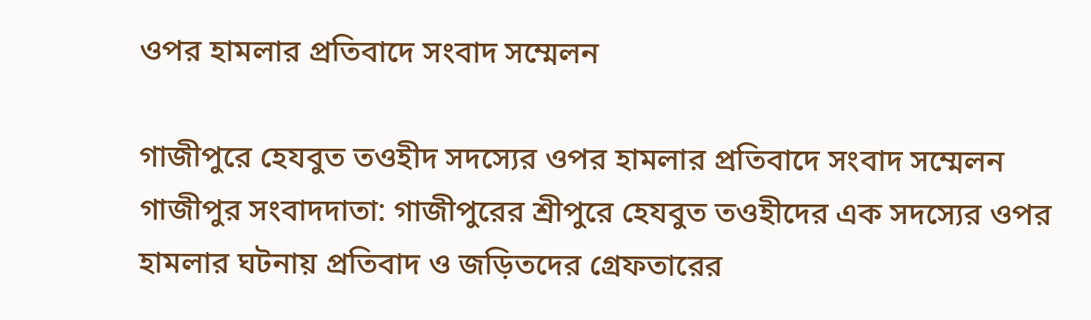ওপর হামলার প্রতিবাদে সংবাদ সম্মেলন

গাজীপুরে হেযবুত তওহীদ সদস্যের ওপর হামলার প্রতিবাদে সংবাদ সম্মেলন
গাজীপুর সংবাদদাতা: গাজীপুরের শ্রীপুরে হেযবুত তওহীদের এক সদস্যের ওপর হামলার ঘটনায় প্রতিবাদ ও জড়িতদের গ্রেফতারের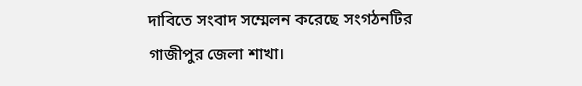দাবিতে সংবাদ সম্মেলন করেছে সংগঠনটির গাজীপুর জেলা শাখা।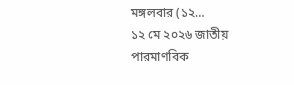মঙ্গলবার (১২…
১২ মে ২০২৬ জাতীয়
পারমাণবিক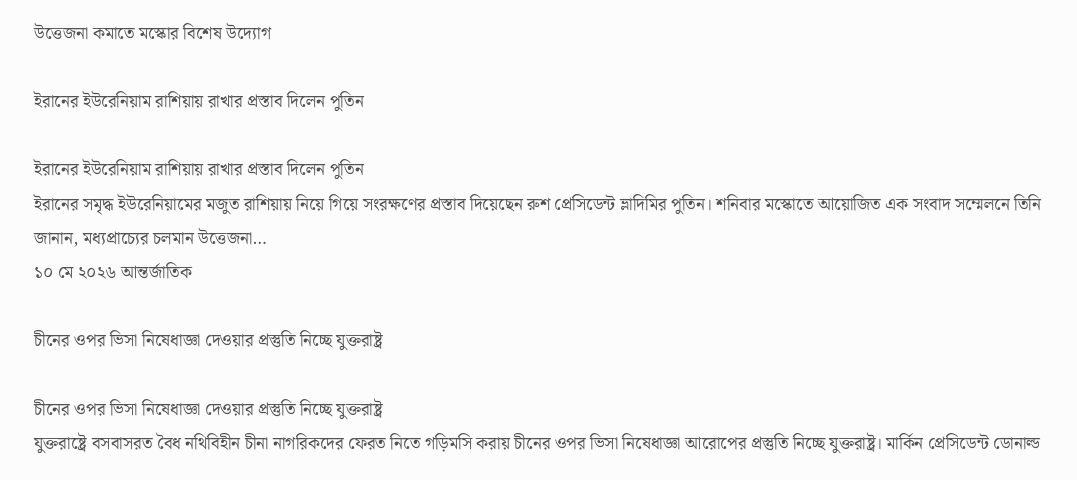উত্তেজনা কমাতে মস্কোর বিশেষ উদ্যোগ

ইরানের ইউরেনিয়াম রাশিয়ায় রাখার প্রস্তাব দিলেন পুতিন

ইরানের ইউরেনিয়াম রাশিয়ায় রাখার প্রস্তাব দিলেন পুতিন
ইরানের সমৃদ্ধ ইউরেনিয়ামের মজুত রাশিয়ায় নিয়ে গিয়ে সংরক্ষণের প্রস্তাব দিয়েছেন রুশ প্রেসিডেন্ট ভ্লাদিমির পুতিন। শনিবার মস্কোতে আয়োজিত এক সংবাদ সম্মেলনে তিনি জানান, মধ্যপ্রাচ্যের চলমান উত্তেজনা…
১০ মে ২০২৬ আন্তর্জাতিক

চীনের ওপর ভিসা নিষেধাজ্ঞা দেওয়ার প্রস্তুতি নিচ্ছে যুক্তরাষ্ট্র

চীনের ওপর ভিসা নিষেধাজ্ঞা দেওয়ার প্রস্তুতি নিচ্ছে যুক্তরাষ্ট্র
যুক্তরাষ্ট্রে বসবাসরত বৈধ নথিবিহীন চীনা নাগরিকদের ফেরত নিতে গড়িমসি করায় চীনের ওপর ভিসা নিষেধাজ্ঞা আরোপের প্রস্তুতি নিচ্ছে যুক্তরাষ্ট্র। মার্কিন প্রেসিডেন্ট ডোনাল্ড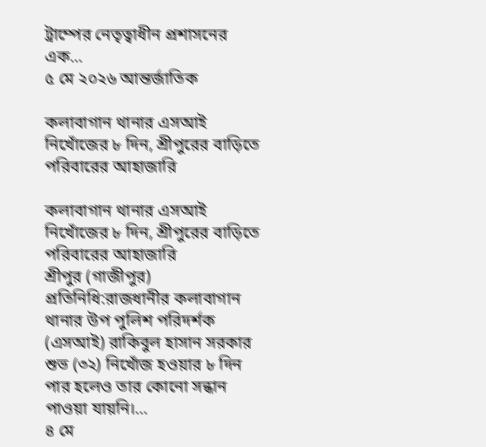ট্রাম্পের নেতৃত্বাধীন প্রশাসনের এক…
৫ মে ২০২৬ আন্তর্জাতিক

কলাবাগান থানার এসআই নিখোঁজের ৮ দিন, শ্রীপুরের বাড়িতে পরিবারের আহাজারি

কলাবাগান থানার এসআই নিখোঁজের ৮ দিন, শ্রীপুরের বাড়িতে পরিবারের আহাজারি
শ্রীপুর (গাজীপুর) প্রতিনিধি:রাজধানীর কলাবাগান থানার উপ পুলিশ পরিদর্শক (এসআই) রাকিবুল হাসান সরকার শুভ (৩২) নিখোঁজ হওয়ার ৮ দিন পার হলেও তার কোনো সন্ধান পাওয়া যায়নি।…
৪ মে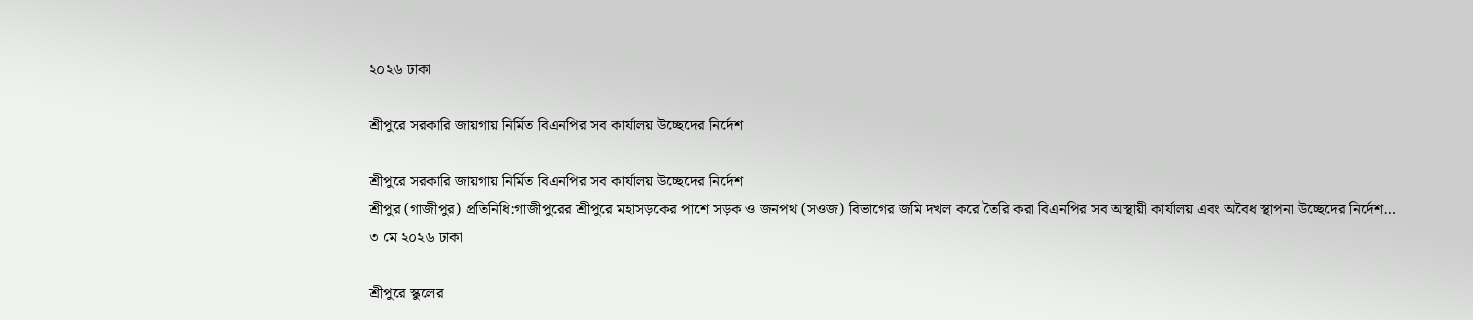২০২৬ ঢাকা

শ্রীপুরে সরকারি জায়গায় নির্মিত বিএনপির সব কার্যালয় উচ্ছেদের নির্দেশ

শ্রীপুরে সরকারি জায়গায় নির্মিত বিএনপির সব কার্যালয় উচ্ছেদের নির্দেশ
শ্রীপুর (গাজীপুর) প্রতিনিধি:গাজীপুরের শ্রীপুরে মহাসড়কের পাশে সড়ক ও জনপথ (সওজ) বিভাগের জমি দখল করে তৈরি করা বিএনপির সব অস্থায়ী কার্যালয় এবং অবৈধ স্থাপনা উচ্ছেদের নির্দেশ…
৩ মে ২০২৬ ঢাকা

শ্রীপুরে স্কুলের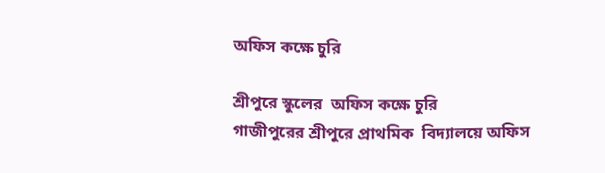অফিস কক্ষে চুরি

শ্রীপুরে স্কুলের  অফিস কক্ষে চুরি
গাজীপুরের শ্রীপুরে প্রাথমিক  বিদ্যালয়ে অফিস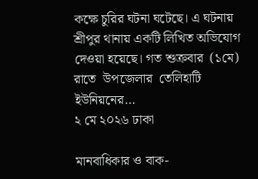কক্ষে চুরির ঘটনা ঘটেছে। এ ঘটনায় শ্রীপুর থানায় একটি লিখিত অভিযোগ দেওয়া হয়েছে। গত শুক্রবার  (১মে) রাতে  উপজেলার  তেলিহাটি ইউনিয়নের…
২ মে ২০২৬ ঢাকা

মানবাধিকার ও বাক-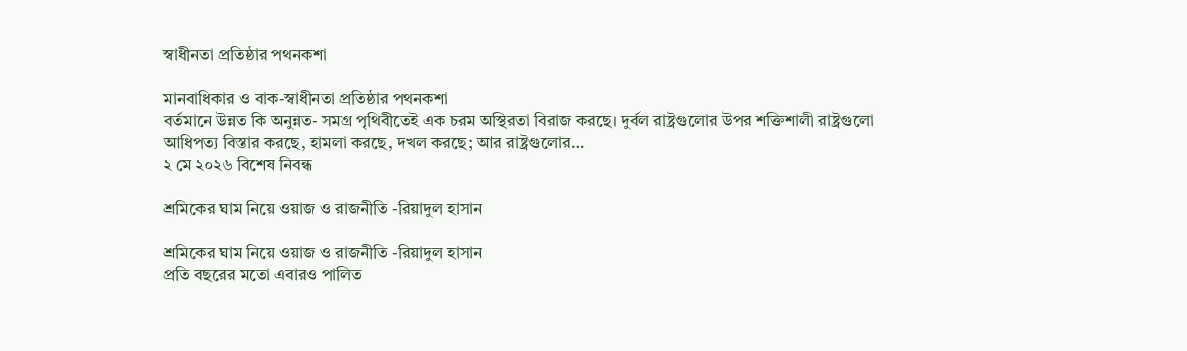স্বাধীনতা প্রতিষ্ঠার পথনকশা

মানবাধিকার ও বাক-স্বাধীনতা প্রতিষ্ঠার পথনকশা
বর্তমানে উন্নত কি অনুন্নত- সমগ্র পৃথিবীতেই এক চরম অস্থিরতা বিরাজ করছে। দুর্বল রাষ্ট্রগুলোর উপর শক্তিশালী রাষ্ট্রগুলো আধিপত্য বিস্তার করছে, হামলা করছে, দখল করছে; আর রাষ্ট্রগুলোর…
২ মে ২০২৬ বিশেষ নিবন্ধ

শ্রমিকের ঘাম নিয়ে ওয়াজ ও রাজনীতি -রিয়াদুল হাসান

শ্রমিকের ঘাম নিয়ে ওয়াজ ও রাজনীতি -রিয়াদুল হাসান
প্রতি বছরের মতো এবারও পালিত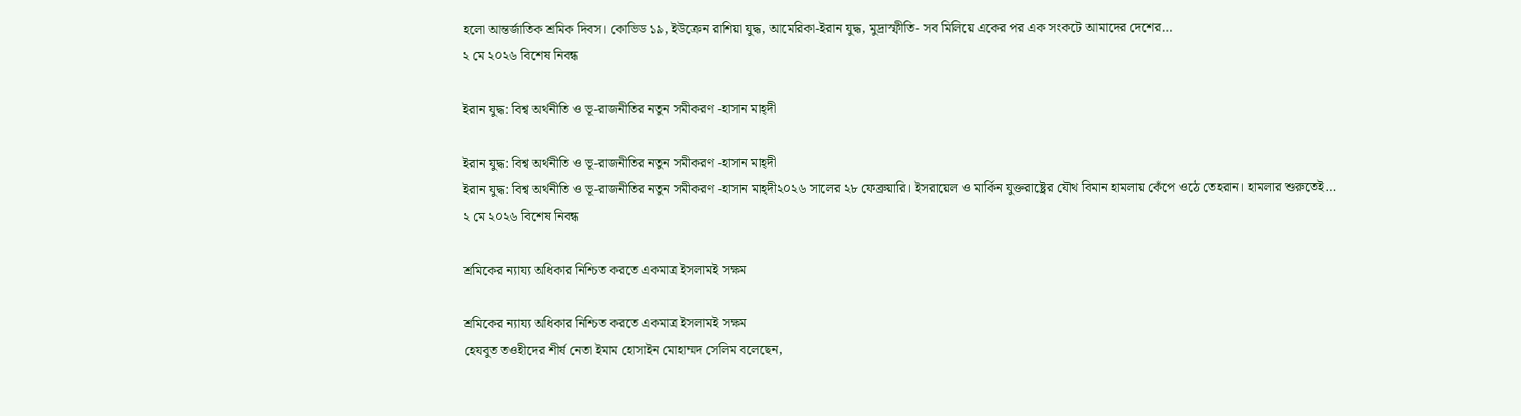হলো আন্তর্জাতিক শ্রমিক দিবস। কোভিড ১৯, ইউক্রেন রাশিয়া যুদ্ধ, আমেরিকা-ইরান যুদ্ধ, মুদ্রাস্ফীতি- সব মিলিয়ে একের পর এক সংকটে আমাদের দেশের…
২ মে ২০২৬ বিশেষ নিবন্ধ

ইরান যুদ্ধ: বিশ্ব অর্থনীতি ও ভূ-রাজনীতির নতুন সমীকরণ -হাসান মাহ্দী

ইরান যুদ্ধ: বিশ্ব অর্থনীতি ও ভূ-রাজনীতির নতুন সমীকরণ -হাসান মাহ্দী
ইরান যুদ্ধ: বিশ্ব অর্থনীতি ও ভূ-রাজনীতির নতুন সমীকরণ -হাসান মাহ্দী২০২৬ সালের ২৮ ফেব্রুয়ারি। ইসরায়েল ও মার্কিন যুক্তরাষ্ট্রের যৌথ বিমান হামলায় কেঁপে ওঠে তেহরান। হামলার শুরুতেই…
২ মে ২০২৬ বিশেষ নিবন্ধ

শ্রমিকের ন্যায্য অধিকার নিশ্চিত করতে একমাত্র ইসলামই সক্ষম

শ্রমিকের ন্যায্য অধিকার নিশ্চিত করতে একমাত্র ইসলামই সক্ষম
হেযবুত তওহীদের শীর্ষ নেতা ইমাম হোসাইন মোহাম্মদ সেলিম বলেছেন,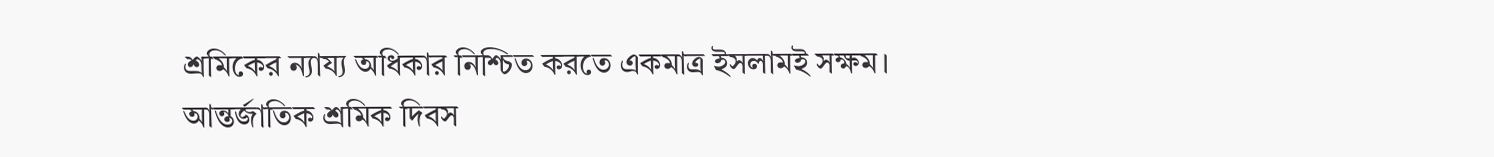শ্রমিকের ন্যায্য অধিকার নিশ্চিত করতে একমাত্র ইসলামই সক্ষম। আন্তর্জাতিক শ্রমিক দিবস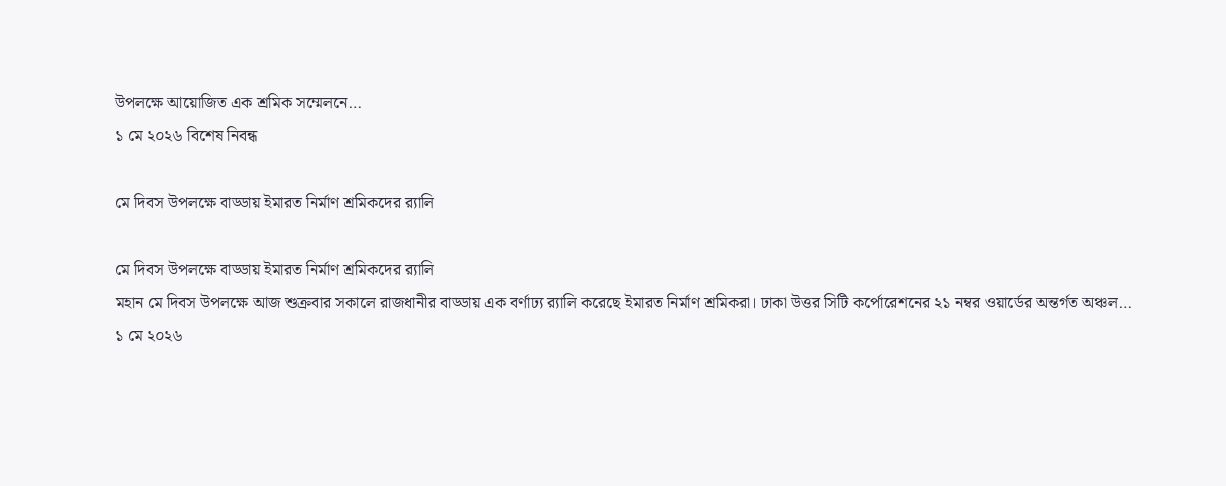উপলক্ষে আয়োজিত এক শ্রমিক সম্মেলনে…
১ মে ২০২৬ বিশেষ নিবন্ধ

মে দিবস উপলক্ষে বাড্ডায় ইমারত নির্মাণ শ্রমিকদের র‍্যালি

মে দিবস উপলক্ষে বাড্ডায় ইমারত নির্মাণ শ্রমিকদের র‍্যালি
মহান মে দিবস উপলক্ষে আজ শুক্রবার সকালে রাজধানীর বাড্ডায় এক বর্ণাঢ্য র‍্যালি করেছে ইমারত নির্মাণ শ্রমিকরা। ঢাকা উত্তর সিটি কর্পোরেশনের ২১ নম্বর ওয়ার্ডের অন্তর্গত অঞ্চল…
১ মে ২০২৬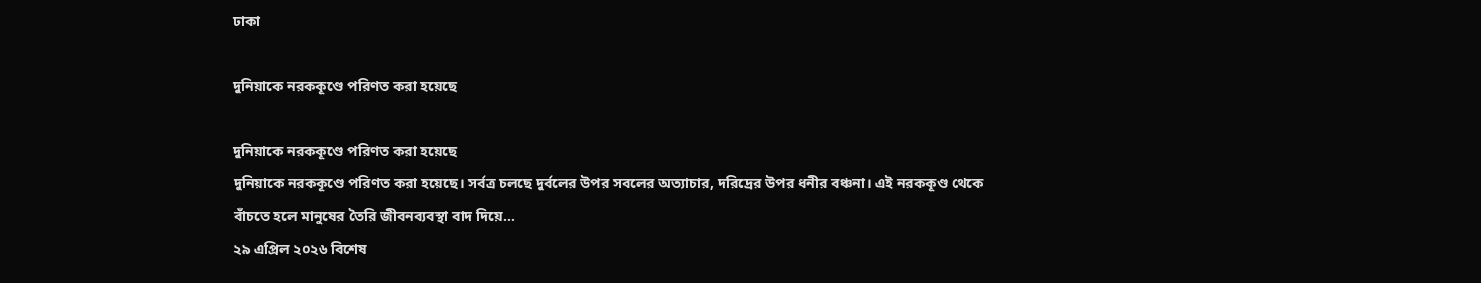ঢাকা

দুনিয়াকে নরককূণ্ডে পরিণত করা হয়েছে

দুনিয়াকে নরককূণ্ডে পরিণত করা হয়েছে
দুনিয়াকে নরককূণ্ডে পরিণত করা হয়েছে। সর্বত্র চলছে দুর্বলের উপর সবলের অত্যাচার, দরিদ্রের উপর ধনীর বঞ্চনা। এই নরককূণ্ড থেকে বাঁচতে হলে মানুষের তৈরি জীবনব্যবস্থা বাদ দিয়ে…
২৯ এপ্রিল ২০২৬ বিশেষ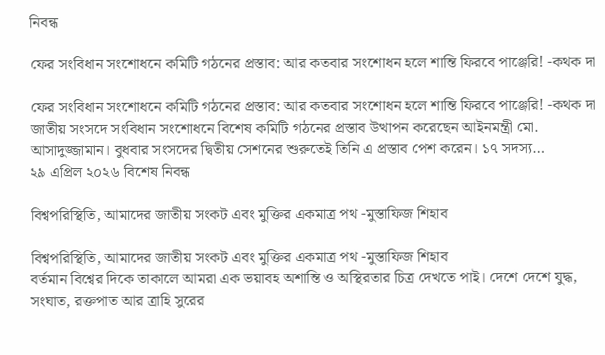নিবন্ধ

ফের সংবিধান সংশোধনে কমিটি গঠনের প্রস্তাব: আর কতবার সংশোধন হলে শান্তি ফিরবে পাঞ্জেরি! -কথক দা

ফের সংবিধান সংশোধনে কমিটি গঠনের প্রস্তাব: আর কতবার সংশোধন হলে শান্তি ফিরবে পাঞ্জেরি! -কথক দা
জাতীয় সংসদে সংবিধান সংশোধনে বিশেষ কমিটি গঠনের প্রস্তাব উত্থাপন করেছেন আইনমন্ত্রী মো. আসাদুজ্জামান। বুধবার সংসদের দ্বিতীয় সেশনের শুরুতেই তিনি এ প্রস্তাব পেশ করেন। ১৭ সদস্য…
২৯ এপ্রিল ২০২৬ বিশেষ নিবন্ধ

বিশ্বপরিস্থিতি, আমাদের জাতীয় সংকট এবং মুক্তির একমাত্র পথ -মুস্তাফিজ শিহাব

বিশ্বপরিস্থিতি, আমাদের জাতীয় সংকট এবং মুক্তির একমাত্র পথ -মুস্তাফিজ শিহাব
বর্তমান বিশ্বের দিকে তাকালে আমরা এক ভয়াবহ অশান্তি ও অস্থিরতার চিত্র দেখতে পাই। দেশে দেশে যুদ্ধ, সংঘাত, রক্তপাত আর ত্রাহি সুরের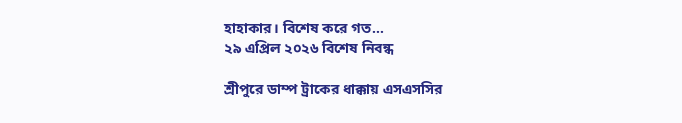হাহাকার। বিশেষ করে গত…
২৯ এপ্রিল ২০২৬ বিশেষ নিবন্ধ

শ্রীপুরে ডাম্প ট্রাকের ধাক্কায় এসএসসির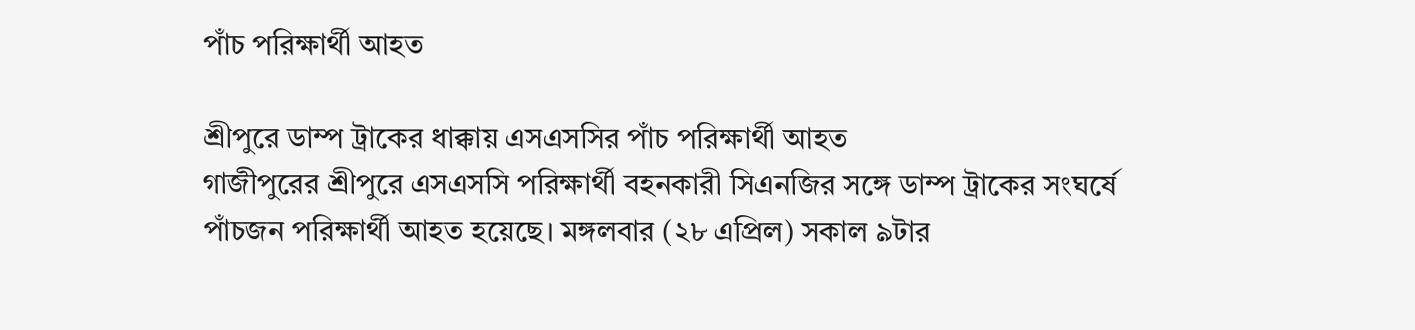পাঁচ পরিক্ষার্থী আহত

শ্রীপুরে ডাম্প ট্রাকের ধাক্কায় এসএসসির পাঁচ পরিক্ষার্থী আহত
গাজীপুরের শ্রীপুরে এসএসসি পরিক্ষার্থী বহনকারী সিএনজির সঙ্গে ডাম্প ট্রাকের সংঘর্ষে পাঁচজন পরিক্ষার্থী আহত হয়েছে। মঙ্গলবার (২৮ এপ্রিল) সকাল ৯টার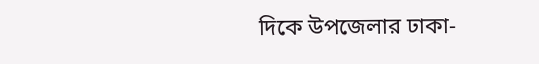দিকে উপজেলার ঢাকা-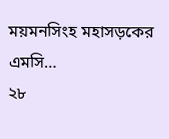ময়মনসিংহ মহাসড়কের এমসি…
২৮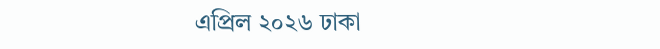এপ্রিল ২০২৬ ঢাকা